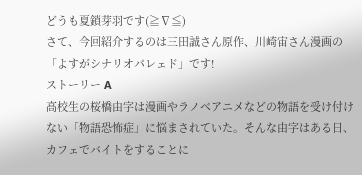どうも夏鎖芽羽です(≧∇≦)
さて、今回紹介するのは三田誠さん原作、川崎宙さん漫画の「よすがシナリオパレェド」です!
ストーリー A
高校生の桜橋由字は漫画やラノベアニメなどの物語を受け付けない「物語恐怖症」に悩まされていた。そんな由字はある日、カフェでバイトをすることに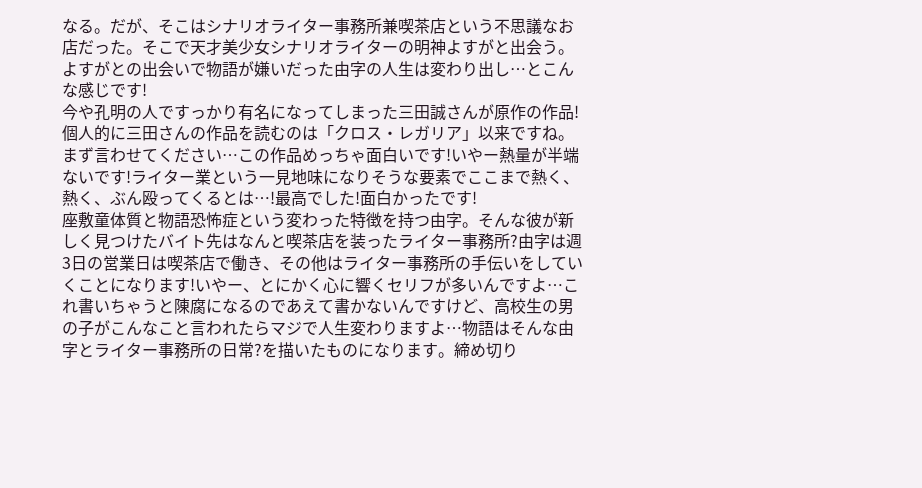なる。だが、そこはシナリオライター事務所兼喫茶店という不思議なお店だった。そこで天才美少女シナリオライターの明神よすがと出会う。よすがとの出会いで物語が嫌いだった由字の人生は変わり出し…とこんな感じです!
今や孔明の人ですっかり有名になってしまった三田誠さんが原作の作品!個人的に三田さんの作品を読むのは「クロス・レガリア」以来ですね。
まず言わせてください…この作品めっちゃ面白いです!いやー熱量が半端ないです!ライター業という一見地味になりそうな要素でここまで熱く、熱く、ぶん殴ってくるとは…!最高でした!面白かったです!
座敷童体質と物語恐怖症という変わった特徴を持つ由字。そんな彼が新しく見つけたバイト先はなんと喫茶店を装ったライター事務所?由字は週3日の営業日は喫茶店で働き、その他はライター事務所の手伝いをしていくことになります!いやー、とにかく心に響くセリフが多いんですよ…これ書いちゃうと陳腐になるのであえて書かないんですけど、高校生の男の子がこんなこと言われたらマジで人生変わりますよ…物語はそんな由字とライター事務所の日常?を描いたものになります。締め切り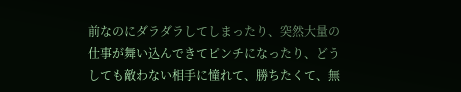前なのにダラダラしてしまったり、突然大量の仕事が舞い込んできてピンチになったり、どうしても敵わない相手に憧れて、勝ちたくて、無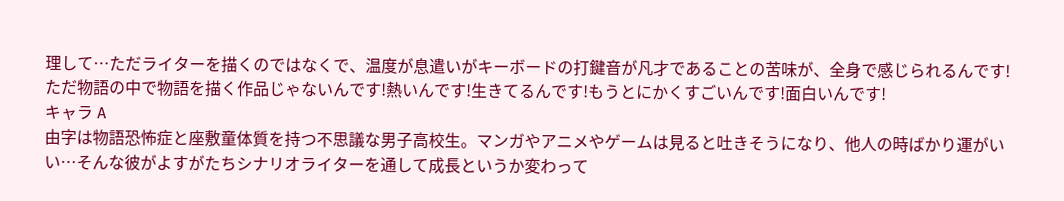理して…ただライターを描くのではなくで、温度が息遣いがキーボードの打鍵音が凡才であることの苦味が、全身で感じられるんです!ただ物語の中で物語を描く作品じゃないんです!熱いんです!生きてるんです!もうとにかくすごいんです!面白いんです!
キャラ A
由字は物語恐怖症と座敷童体質を持つ不思議な男子高校生。マンガやアニメやゲームは見ると吐きそうになり、他人の時ばかり運がいい…そんな彼がよすがたちシナリオライターを通して成長というか変わって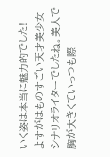いく姿は本当に魅力的でした!
よすがはものすごい天才美少女シナリオライターでしたね。美人で胸が大きくていっつも際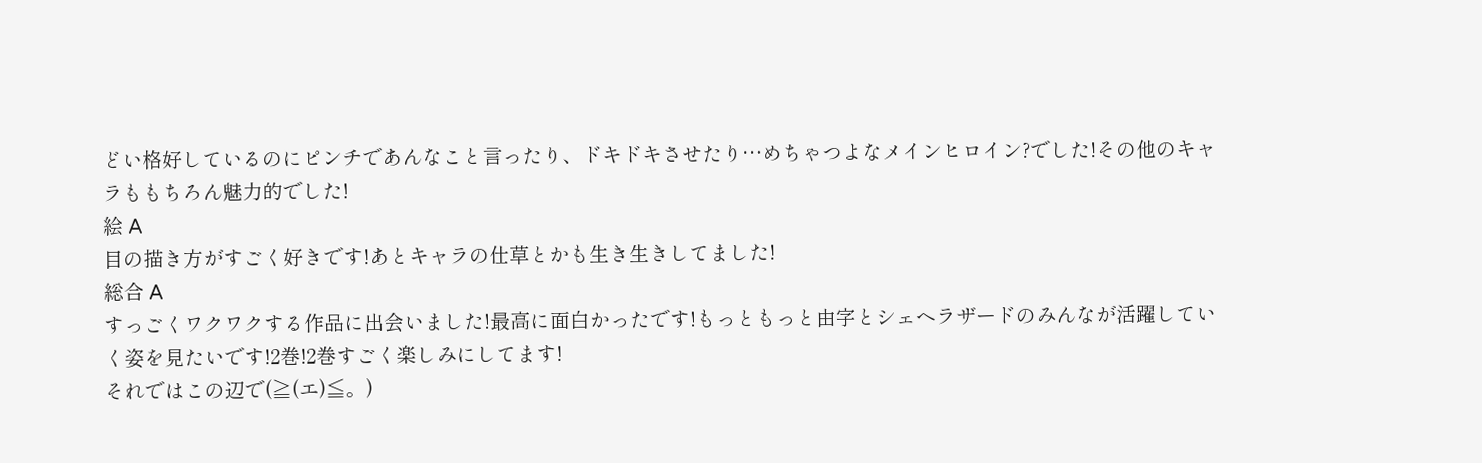どい格好しているのにピンチであんなこと言ったり、ドキドキさせたり…めちゃつよなメインヒロイン?でした!その他のキャラももちろん魅力的でした!
絵 A
目の描き方がすごく好きです!あとキャラの仕草とかも生き生きしてました!
総合 A
すっごくワクワクする作品に出会いました!最高に面白かったです!もっともっと由字とシェヘラザードのみんなが活躍していく姿を見たいです!2巻!2巻すごく楽しみにしてます!
それではこの辺で(≧(エ)≦。)